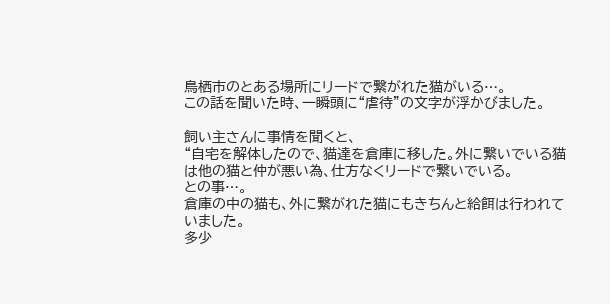鳥栖市のとある場所にリードで繋がれた猫がいる…。
この話を聞いた時、一瞬頭に“虐待”の文字が浮かびました。

飼い主さんに事情を聞くと、
“自宅を解体したので、猫達を倉庫に移した。外に繋いでいる猫は他の猫と仲が悪い為、仕方なくリードで繋いでいる。
との事…。
倉庫の中の猫も、外に繋がれた猫にもきちんと給餌は行われていました。
多少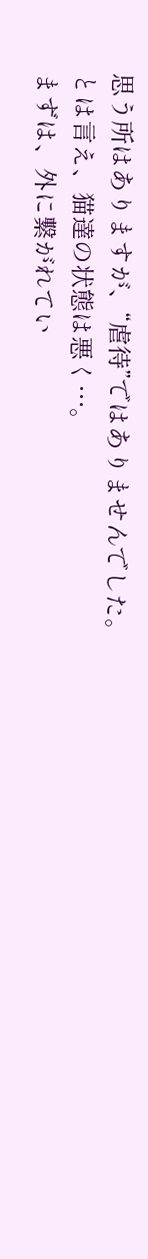思う所はありますが、“虐待”ではありませんでした。
とは言え、猫達の状態は悪く…。
まずは、外に繋がれてい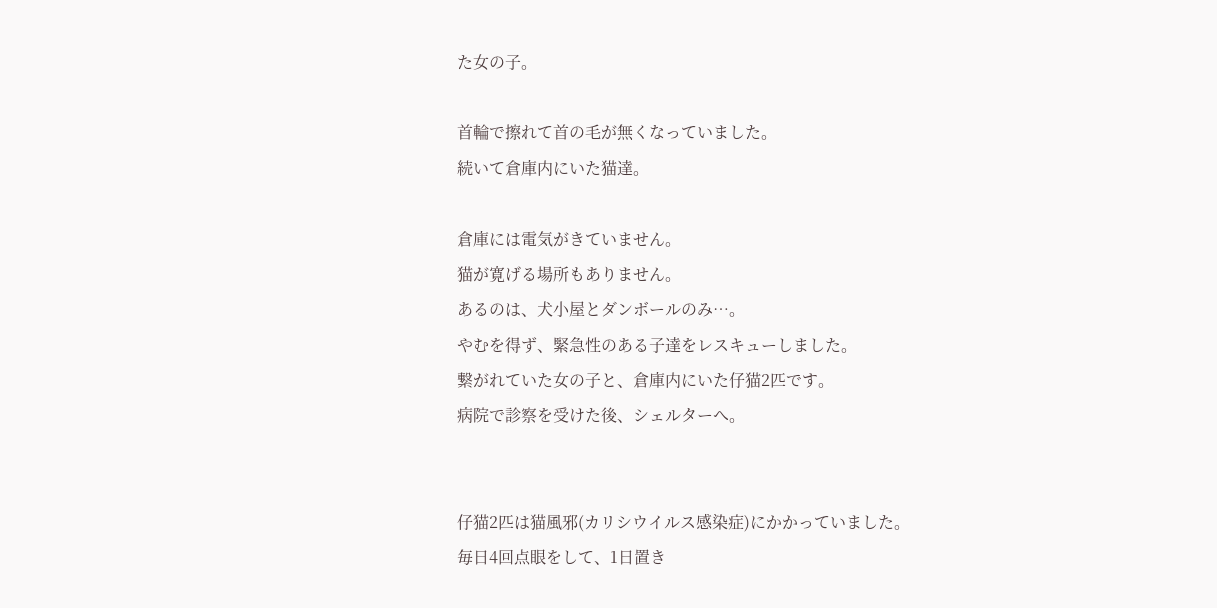た女の子。

首輪で擦れて首の毛が無くなっていました。
続いて倉庫内にいた猫達。

倉庫には電気がきていません。
猫が寛げる場所もありません。
あるのは、犬小屋とダンボールのみ…。
やむを得ず、緊急性のある子達をレスキューしました。
繋がれていた女の子と、倉庫内にいた仔猫2匹です。
病院で診察を受けた後、シェルターへ。


仔猫2匹は猫風邪(カリシウイルス感染症)にかかっていました。
毎日4回点眼をして、1日置き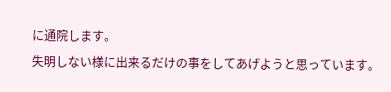に通院します。
失明しない様に出来るだけの事をしてあげようと思っています。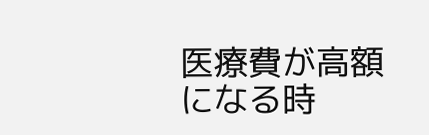医療費が高額になる時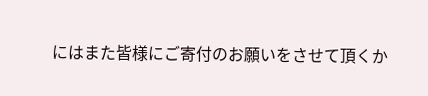にはまた皆様にご寄付のお願いをさせて頂くか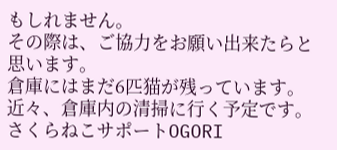もしれません。
その際は、ご協力をお願い出来たらと思います。
倉庫にはまだ6匹猫が残っています。
近々、倉庫内の清掃に行く予定です。
さくらねこサポートOGORI